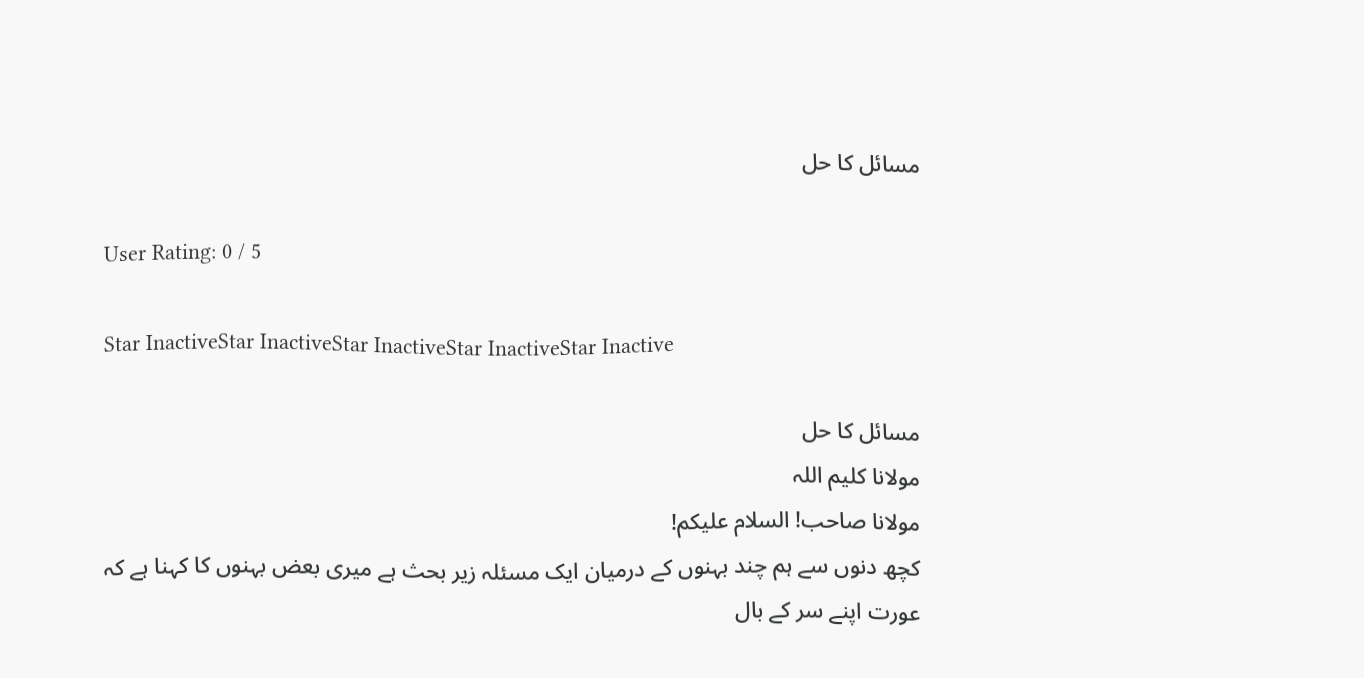مسائل کا حل

User Rating: 0 / 5

Star InactiveStar InactiveStar InactiveStar InactiveStar Inactive

مسائل کا حل
مولانا کلیم اللہ
مولانا صاحب! السلام علیکم!
کچھ دنوں سے ہم چند بہنوں کے درمیان ایک مسئلہ زیر بحث ہے میری بعض بہنوں کا کہنا ہے کہ عورت اپنے سر کے بال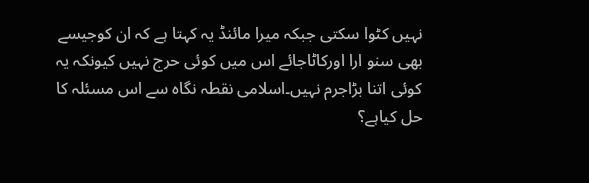نہیں کٹوا سکتی جبکہ میرا مائنڈ یہ کہتا ہے کہ ان کوجیسے بھی سنو ارا اورکاٹاجائے اس میں کوئی حرج نہیں کیونکہ یہ کوئی اتنا بڑاجرم نہیں۔اسلامی نقطہ نگاہ سے اس مسئلہ کا حل کیاہے؟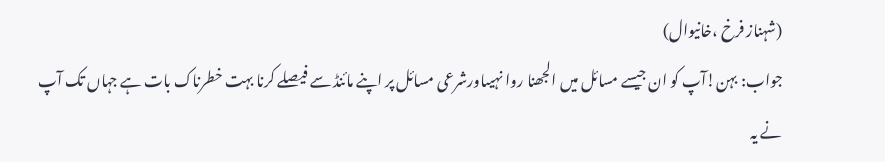(شہناز فرخ ،خانیوال)
جواب: بہن!آپ کو ان جیسے مسائل میں الجھنا روا نہیںاورشرعی مسائل پر اپنے مائنڈ سے فیصلے کرنا بہت خطرناک بات ہے جہاں تک آپ نے یہ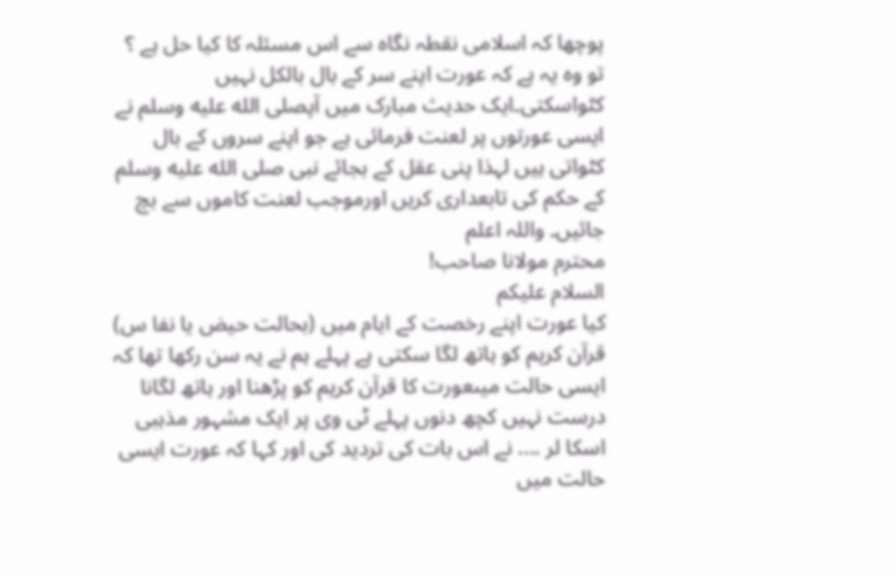پوچھا کہ اسلامی نقطہ نگاہ سے اس مسئلہ کا کیا حل ہے ؟ تو وہ یہ ہے کہ عورت اپنے سر کے بال بالکل نہیں کٹواسکتی۔ایک حدیث مبارک میں آپصلى الله عليه وسلم نے ایسی عورتوں پر لعنت فرمائی ہے جو اپنے سروں کے بال کٹواتی ہیں لہذا پنی عقل کے بجائے نبی صلى الله عليه وسلم کے حکم کی تابعداری کریں اورموجب لعنت کاموں سے بچ جائیں۔ واللہ اعلم
محترم مولانا صاحب!
السلام علیکم
کیا عورت اپنے رخصت کے ایام میں (بحالت حیض یا نفا س) قرآن کریم کو ہاتھ لگا سکتی ہے پہلے ہم نے یہ سن رکھا تھا کہ ایسی حالت میںعورت کا قرآن کریم کو پڑھنا اور ہاتھ لگانا درست نہیں کچھ دنوں پہلے ٹی وی پر ایک مشہور مذہبی اسکا لر .... نے اس بات کی تردید کی اور کہا کہ عورت ایسی حالت میں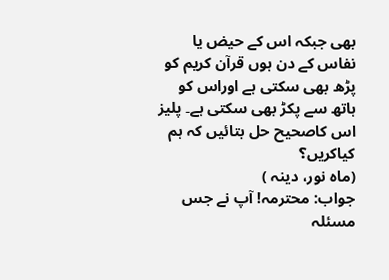بھی جبکہ اس کے حیض یا نفاس کے دن ہوں قرآن کریم کو پڑھ بھی سکتی ہے اوراس کو ہاتھ سے پکڑ بھی سکتی ہے۔ پلیز اس کاصحیح حل بتائیں کہ ہم کیاکریں؟
(ماہ نور، دینہ )
جواب: محترمہ! آپ نے جس مسئلہ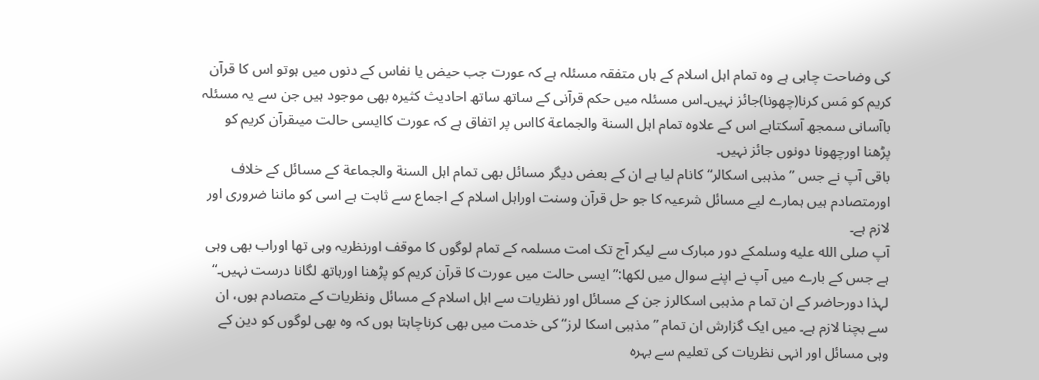کی وضاحت چاہی ہے وہ تمام اہل اسلام کے ہاں متفقہ مسئلہ ہے کہ عورت جب حیض یا نفاس کے دنوں میں ہوتو اس کا قرآن کریم کو مَس کرنا(چھونا)جائز نہیں۔اس مسئلہ میں حکم قرآنی کے ساتھ ساتھ احادیث کثیرہ بھی موجود ہیں جن سے یہ مسئلہ باآسانی سمجھ آسکتاہے اس کے علاوہ تمام اہل السنة والجماعة کااس پر اتفاق ہے کہ عورت کاایسی حالت میںقرآن کریم کو پڑھنا اورچھونا دونوں جائز نہیں۔
باقی آپ نے جس ”مذہبی اسکالر“کانام لیا ہے ان کے بعض دیگر مسائل بھی تمام اہل السنة والجماعة کے مسائل کے خلاف اورمتصادم ہیں ہمارے لیے مسائل شرعیہ کا جو حل قرآن وسنت اوراہل اسلام کے اجماع سے ثابت ہے اسی کو ماننا ضروری اور لازم ہے۔
آپ صلى الله عليه وسلمکے دور مبارک سے لیکر آج تک امت مسلمہ کے تمام لوگوں کا موقف اورنظریہ وہی تھا اوراب بھی وہی ہے جس کے بارے میں آپ نے اپنے سوال میں لکھا:”ایسی حالت میں عورت کا قرآن کریم کو پڑھنا اورہاتھ لگانا درست نہیں۔“ لہذا دورحاضر کے ان تما م مذہبی اسکالرز جن کے مسائل اور نظریات سے اہل اسلام کے مسائل ونظریات کے متصادم ہوں، ان سے بچنا لازم ہے۔ میں ایک گزارش ان تمام ”مذہبی اسکا لرز“ کی خدمت میں بھی کرناچاہتا ہوں کہ وہ بھی لوگوں کو دین کے وہی مسائل اور انہی نظریات کی تعلیم سے بہرہ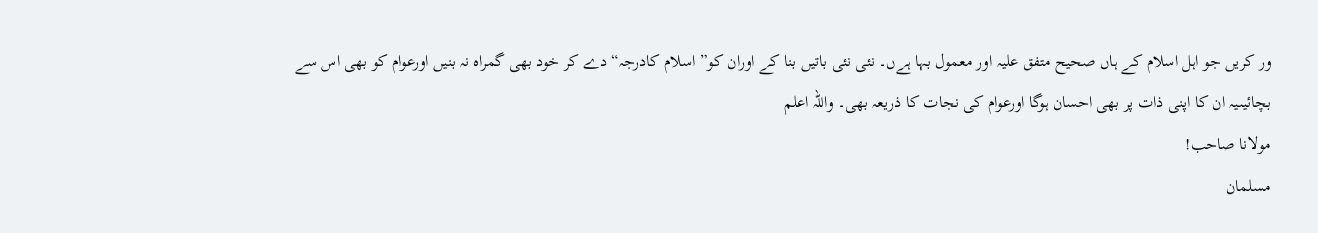ور کریں جو اہل اسلام کے ہاں صحیح متفق علیہ اور معمول بہا ہےں۔ نئی نئی باتیں بنا کے اوران کو” اسلام کادرجہ“ دے کر خود بھی گمراہ نہ بنیں اورعوام کو بھی اس سے بچائیںیہ ان کا اپنی ذات پر بھی احسان ہوگا اورعوام کی نجات کا ذریعہ بھی۔ واللہ اعلم
مولانا صاحب!
مسلمان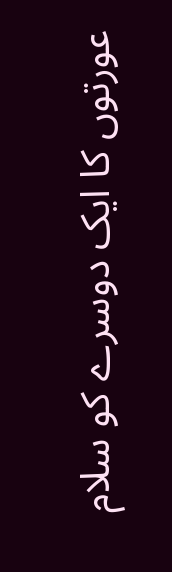عورتوں کا ایک دوسرے کو سلام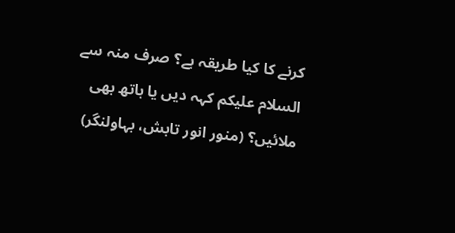کرنے کا کیا طریقہ ہے؟ صرف منہ سے السلام علیکم کہہ دیں یا ہاتھ بھی ملائیں؟ (منور انور تابش، بہاولنگر)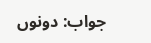جواب: دونوں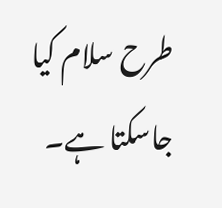طرح سلام کیا جاسکتا ہے۔